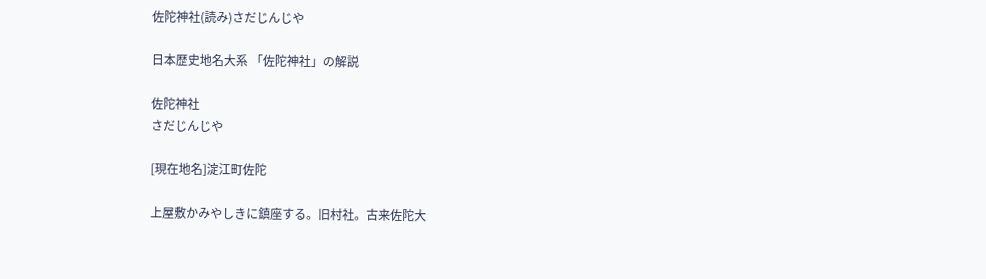佐陀神社(読み)さだじんじや

日本歴史地名大系 「佐陀神社」の解説

佐陀神社
さだじんじや

[現在地名]淀江町佐陀

上屋敷かみやしきに鎮座する。旧村社。古来佐陀大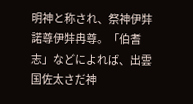明神と称され、祭神伊弉諾尊伊弉冉尊。「伯耆志」などによれば、出雲国佐太さだ神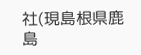社(現島根県鹿島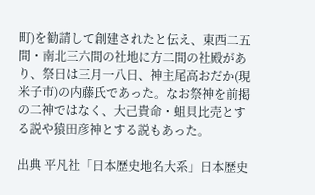町)を勧請して創建されたと伝え、東西二五間・南北三六間の社地に方二間の社殿があり、祭日は三月一八日、神主尾高おだか(現米子市)の内藤氏であった。なお祭神を前掲の二神ではなく、大己貴命・蛆貝比売とする説や猿田彦神とする説もあった。

出典 平凡社「日本歴史地名大系」日本歴史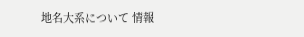地名大系について 情報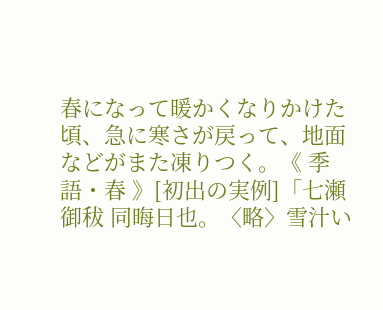春になって暖かくなりかけた頃、急に寒さが戻って、地面などがまた凍りつく。《 季語・春 》[初出の実例]「七瀬御秡 同晦日也。〈略〉雪汁い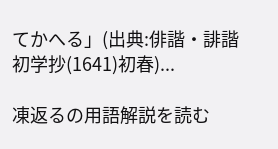てかへる」(出典:俳諧・誹諧初学抄(1641)初春)...

凍返るの用語解説を読む